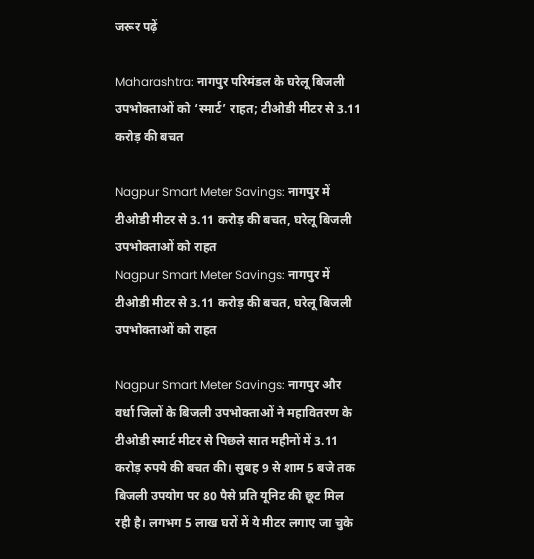जरूर पढ़ें

Maharashtra: नागपुर परिमंडल के घरेलू बिजली उपभोक्ताओं को ‘स्मार्ट’ राहत; टीओडी मीटर से 3.11 करोड़ की बचत

Nagpur Smart Meter Savings: नागपुर में टीओडी मीटर से 3.11 करोड़ की बचत, घरेलू बिजली उपभोक्ताओं को राहत
Nagpur Smart Meter Savings: नागपुर में टीओडी मीटर से 3.11 करोड़ की बचत, घरेलू बिजली उपभोक्ताओं को राहत

Nagpur Smart Meter Savings: नागपुर और वर्धा जिलों के बिजली उपभोक्ताओं ने महावितरण के टीओडी स्मार्ट मीटर से पिछले सात महीनों में 3.11 करोड़ रुपये की बचत की। सुबह 9 से शाम 5 बजे तक बिजली उपयोग पर 80 पैसे प्रति यूनिट की छूट मिल रही है। लगभग 5 लाख घरों में ये मीटर लगाए जा चुके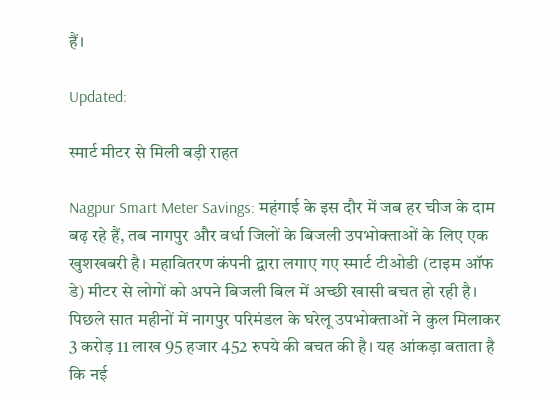हैं।

Updated:

स्मार्ट मीटर से मिली बड़ी राहत

Nagpur Smart Meter Savings: महंगाई के इस दौर में जब हर चीज के दाम बढ़ रहे हैं, तब नागपुर और वर्धा जिलों के बिजली उपभोक्ताओं के लिए एक खुशखबरी है। महावितरण कंपनी द्वारा लगाए गए स्मार्ट टीओडी (टाइम ऑफ डे) मीटर से लोगों को अपने बिजली बिल में अच्छी खासी बचत हो रही है। पिछले सात महीनों में नागपुर परिमंडल के घरेलू उपभोक्ताओं ने कुल मिलाकर 3 करोड़ 11 लाख 95 हजार 452 रुपये की बचत की है। यह आंकड़ा बताता है कि नई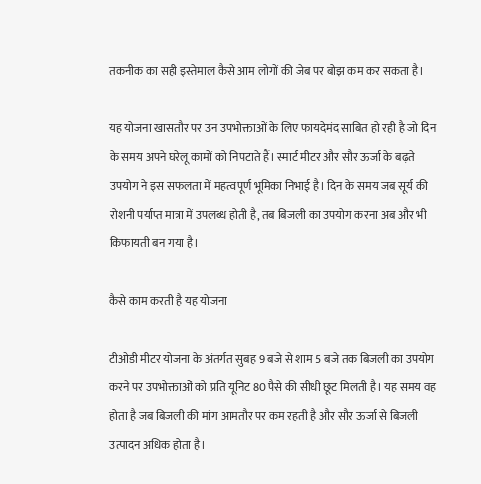तकनीक का सही इस्तेमाल कैसे आम लोगों की जेब पर बोझ कम कर सकता है।

यह योजना खासतौर पर उन उपभोक्ताओं के लिए फायदेमंद साबित हो रही है जो दिन के समय अपने घरेलू कामों को निपटाते हैं। स्मार्ट मीटर और सौर ऊर्जा के बढ़ते उपयोग ने इस सफलता में महत्वपूर्ण भूमिका निभाई है। दिन के समय जब सूर्य की रोशनी पर्याप्त मात्रा में उपलब्ध होती है, तब बिजली का उपयोग करना अब और भी किफायती बन गया है।

कैसे काम करती है यह योजना

टीओडी मीटर योजना के अंतर्गत सुबह 9 बजे से शाम 5 बजे तक बिजली का उपयोग करने पर उपभोक्ताओं को प्रति यूनिट 80 पैसे की सीधी छूट मिलती है। यह समय वह होता है जब बिजली की मांग आमतौर पर कम रहती है और सौर ऊर्जा से बिजली उत्पादन अधिक होता है।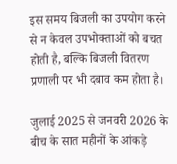इस समय बिजली का उपयोग करने से न केवल उपभोक्ताओं को बचत होती है, बल्कि बिजली वितरण प्रणाली पर भी दबाव कम होता है।

जुलाई 2025 से जनवरी 2026 के बीच के सात महीनों के आंकड़े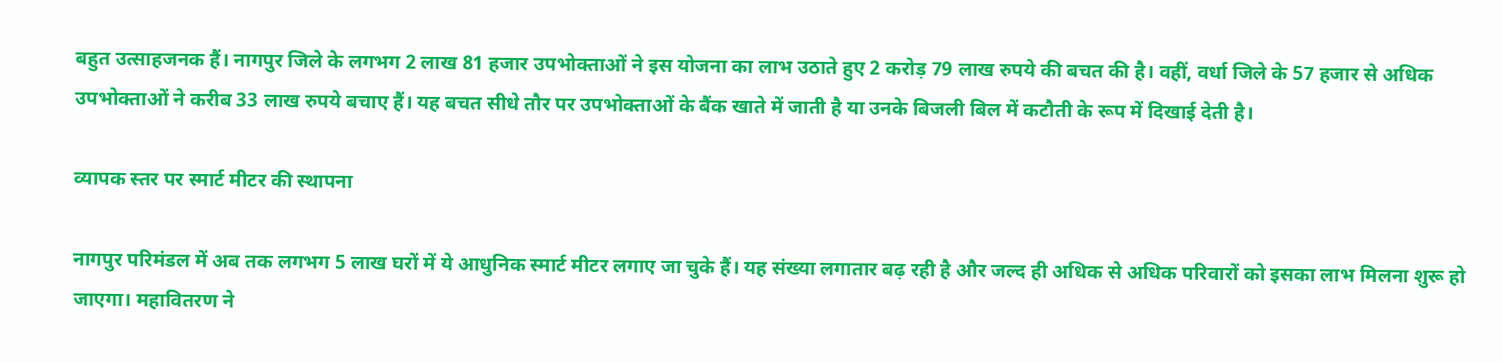बहुत उत्साहजनक हैं। नागपुर जिले के लगभग 2 लाख 81 हजार उपभोक्ताओं ने इस योजना का लाभ उठाते हुए 2 करोड़ 79 लाख रुपये की बचत की है। वहीं, वर्धा जिले के 57 हजार से अधिक उपभोक्ताओं ने करीब 33 लाख रुपये बचाए हैं। यह बचत सीधे तौर पर उपभोक्ताओं के बैंक खाते में जाती है या उनके बिजली बिल में कटौती के रूप में दिखाई देती है।

व्यापक स्तर पर स्मार्ट मीटर की स्थापना

नागपुर परिमंडल में अब तक लगभग 5 लाख घरों में ये आधुनिक स्मार्ट मीटर लगाए जा चुके हैं। यह संख्या लगातार बढ़ रही है और जल्द ही अधिक से अधिक परिवारों को इसका लाभ मिलना शुरू हो जाएगा। महावितरण ने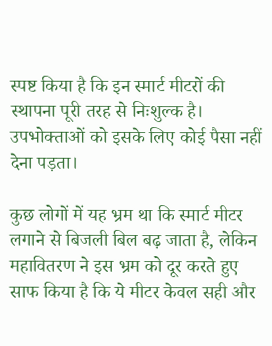स्पष्ट किया है कि इन स्मार्ट मीटरों की स्थापना पूरी तरह से निःशुल्क है। उपभोक्ताओं को इसके लिए कोई पैसा नहीं देना पड़ता।

कुछ लोगों में यह भ्रम था कि स्मार्ट मीटर लगाने से बिजली बिल बढ़ जाता है, लेकिन महावितरण ने इस भ्रम को दूर करते हुए साफ किया है कि ये मीटर केवल सही और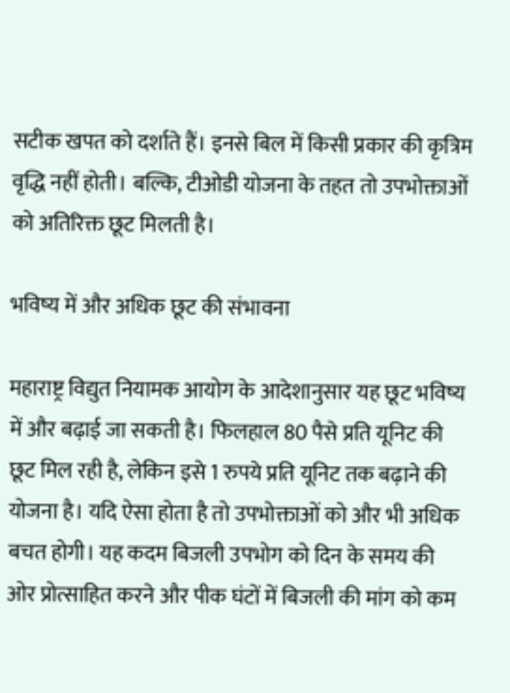सटीक खपत को दर्शाते हैं। इनसे बिल में किसी प्रकार की कृत्रिम वृद्धि नहीं होती। बल्कि, टीओडी योजना के तहत तो उपभोक्ताओं को अतिरिक्त छूट मिलती है।

भविष्य में और अधिक छूट की संभावना

महाराष्ट्र विद्युत नियामक आयोग के आदेशानुसार यह छूट भविष्य में और बढ़ाई जा सकती है। फिलहाल 80 पैसे प्रति यूनिट की छूट मिल रही है, लेकिन इसे 1 रुपये प्रति यूनिट तक बढ़ाने की योजना है। यदि ऐसा होता है तो उपभोक्ताओं को और भी अधिक बचत होगी। यह कदम बिजली उपभोग को दिन के समय की ओर प्रोत्साहित करने और पीक घंटों में बिजली की मांग को कम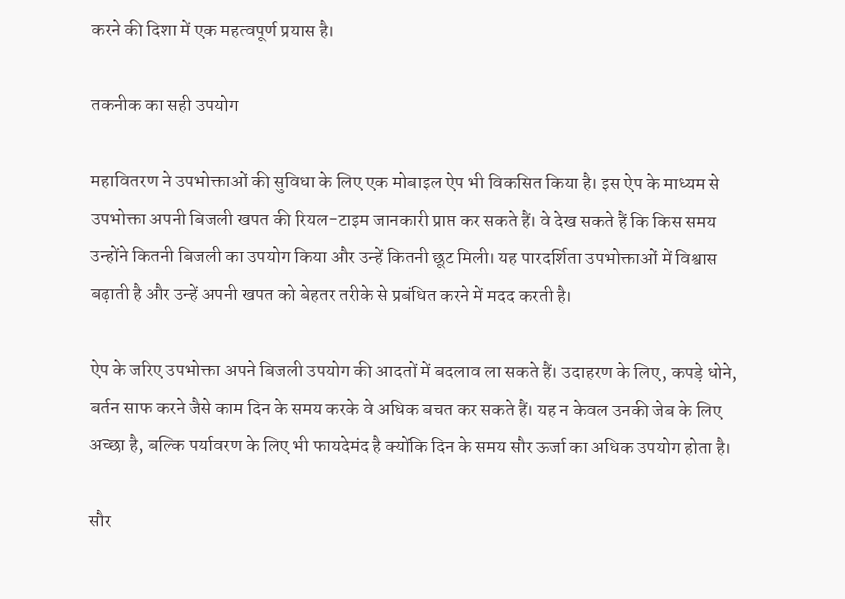करने की दिशा में एक महत्वपूर्ण प्रयास है।

तकनीक का सही उपयोग

महावितरण ने उपभोक्ताओं की सुविधा के लिए एक मोबाइल ऐप भी विकसित किया है। इस ऐप के माध्यम से उपभोक्ता अपनी बिजली खपत की रियल-टाइम जानकारी प्राप्त कर सकते हैं। वे देख सकते हैं कि किस समय उन्होंने कितनी बिजली का उपयोग किया और उन्हें कितनी छूट मिली। यह पारदर्शिता उपभोक्ताओं में विश्वास बढ़ाती है और उन्हें अपनी खपत को बेहतर तरीके से प्रबंधित करने में मदद करती है।

ऐप के जरिए उपभोक्ता अपने बिजली उपयोग की आदतों में बदलाव ला सकते हैं। उदाहरण के लिए, कपड़े धोने, बर्तन साफ करने जैसे काम दिन के समय करके वे अधिक बचत कर सकते हैं। यह न केवल उनकी जेब के लिए अच्छा है, बल्कि पर्यावरण के लिए भी फायदेमंद है क्योंकि दिन के समय सौर ऊर्जा का अधिक उपयोग होता है।

सौर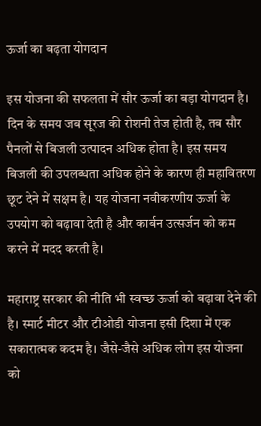ऊर्जा का बढ़ता योगदान

इस योजना की सफलता में सौर ऊर्जा का बड़ा योगदान है। दिन के समय जब सूरज की रोशनी तेज होती है, तब सौर पैनलों से बिजली उत्पादन अधिक होता है। इस समय बिजली की उपलब्धता अधिक होने के कारण ही महावितरण छूट देने में सक्षम है। यह योजना नवीकरणीय ऊर्जा के उपयोग को बढ़ावा देती है और कार्बन उत्सर्जन को कम करने में मदद करती है।

महाराष्ट्र सरकार की नीति भी स्वच्छ ऊर्जा को बढ़ावा देने की है। स्मार्ट मीटर और टीओडी योजना इसी दिशा में एक सकारात्मक कदम है। जैसे-जैसे अधिक लोग इस योजना को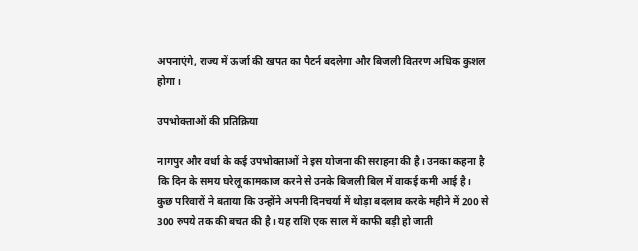अपनाएंगे, राज्य में ऊर्जा की खपत का पैटर्न बदलेगा और बिजली वितरण अधिक कुशल होगा।

उपभोक्ताओं की प्रतिक्रिया

नागपुर और वर्धा के कई उपभोक्ताओं ने इस योजना की सराहना की है। उनका कहना है कि दिन के समय घरेलू कामकाज करने से उनके बिजली बिल में वाकई कमी आई है। कुछ परिवारों ने बताया कि उन्होंने अपनी दिनचर्या में थोड़ा बदलाव करके महीने में 200 से 300 रुपये तक की बचत की है। यह राशि एक साल में काफी बड़ी हो जाती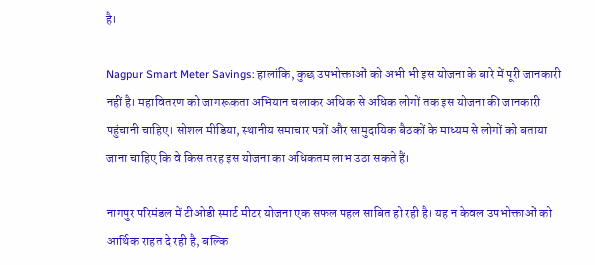है।

Nagpur Smart Meter Savings: हालांकि, कुछ उपभोक्ताओं को अभी भी इस योजना के बारे में पूरी जानकारी नहीं है। महावितरण को जागरूकता अभियान चलाकर अधिक से अधिक लोगों तक इस योजना की जानकारी पहुंचानी चाहिए। सोशल मीडिया, स्थानीय समाचार पत्रों और सामुदायिक बैठकों के माध्यम से लोगों को बताया जाना चाहिए कि वे किस तरह इस योजना का अधिकतम लाभ उठा सकते हैं।

नागपुर परिमंडल में टीओडी स्मार्ट मीटर योजना एक सफल पहल साबित हो रही है। यह न केवल उपभोक्ताओं को आर्थिक राहत दे रही है, बल्कि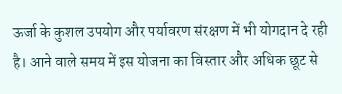ऊर्जा के कुशल उपयोग और पर्यावरण संरक्षण में भी योगदान दे रही है। आने वाले समय में इस योजना का विस्तार और अधिक छूट से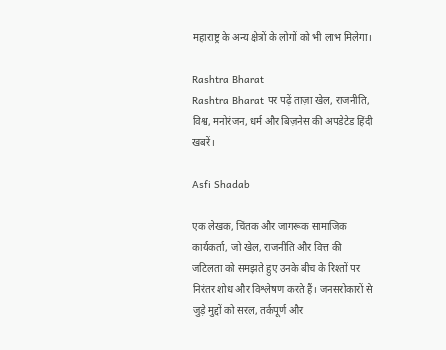महाराष्ट्र के अन्य क्षेत्रों के लोगों को भी लाभ मिलेगा।

Rashtra Bharat
Rashtra Bharat पर पढ़ें ताज़ा खेल, राजनीति, विश्व, मनोरंजन, धर्म और बिज़नेस की अपडेटेड हिंदी खबरें।

Asfi Shadab

एक लेखक, चिंतक और जागरूक सामाजिक कार्यकर्ता, जो खेल, राजनीति और वित्त की जटिलता को समझते हुए उनके बीच के रिश्तों पर निरंतर शोध और विश्लेषण करते हैं। जनसरोकारों से जुड़े मुद्दों को सरल, तर्कपूर्ण और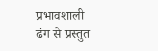प्रभावशाली ढंग से प्रस्तुत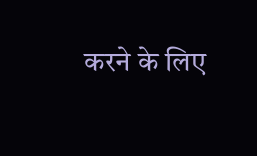करने के लिए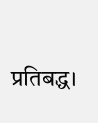प्रतिबद्ध।